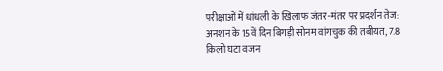परीक्षाओं में धांधली के खिलाफ जंतर-मंतर पर प्रदर्शन तेज: अनशन के 15वें दिन बिगड़ी सोनम वांगचुक की तबीयत, 7.8 किलो घटा वजन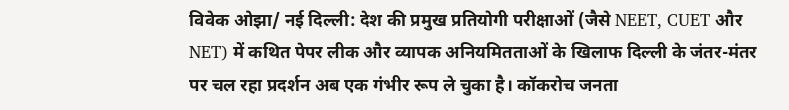विवेक ओझा/ नई दिल्ली: देश की प्रमुख प्रतियोगी परीक्षाओं (जैसे NEET, CUET और NET) में कथित पेपर लीक और व्यापक अनियमितताओं के खिलाफ दिल्ली के जंतर-मंतर पर चल रहा प्रदर्शन अब एक गंभीर रूप ले चुका है। कॉकरोच जनता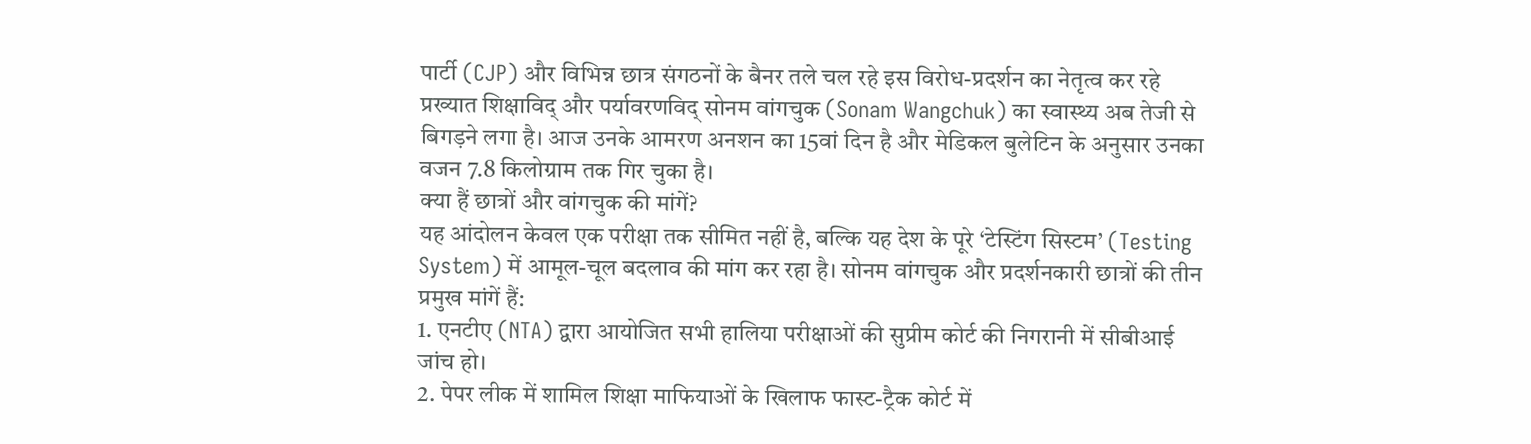पार्टी (CJP) और विभिन्न छात्र संगठनों के बैनर तले चल रहे इस विरोध-प्रदर्शन का नेतृत्व कर रहे प्रख्यात शिक्षाविद् और पर्यावरणविद् सोनम वांगचुक (Sonam Wangchuk) का स्वास्थ्य अब तेजी से बिगड़ने लगा है। आज उनके आमरण अनशन का 15वां दिन है और मेडिकल बुलेटिन के अनुसार उनका वजन 7.8 किलोग्राम तक गिर चुका है।
क्या हैं छात्रों और वांगचुक की मांगें?
यह आंदोलन केवल एक परीक्षा तक सीमित नहीं है, बल्कि यह देश के पूरे ‘टेस्टिंग सिस्टम’ (Testing System) में आमूल-चूल बदलाव की मांग कर रहा है। सोनम वांगचुक और प्रदर्शनकारी छात्रों की तीन प्रमुख मांगें हैं:
1. एनटीए (NTA) द्वारा आयोजित सभी हालिया परीक्षाओं की सुप्रीम कोर्ट की निगरानी में सीबीआई जांच हो।
2. पेपर लीक में शामिल शिक्षा माफियाओं के खिलाफ फास्ट-ट्रैक कोर्ट में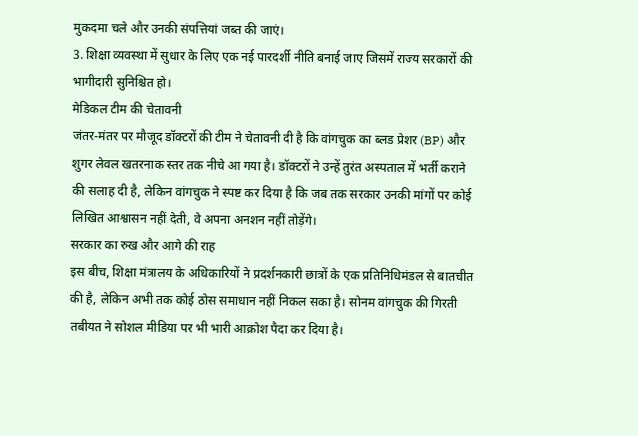मुकदमा चले और उनकी संपत्तियां जब्त की जाएं।
3. शिक्षा व्यवस्था में सुधार के लिए एक नई पारदर्शी नीति बनाई जाए जिसमें राज्य सरकारों की भागीदारी सुनिश्चित हो।
मेडिकल टीम की चेतावनी
जंतर-मंतर पर मौजूद डॉक्टरों की टीम ने चेतावनी दी है कि वांगचुक का ब्लड प्रेशर (BP) और शुगर लेवल खतरनाक स्तर तक नीचे आ गया है। डॉक्टरों ने उन्हें तुरंत अस्पताल में भर्ती कराने की सलाह दी है, लेकिन वांगचुक ने स्पष्ट कर दिया है कि जब तक सरकार उनकी मांगों पर कोई लिखित आश्वासन नहीं देती, वे अपना अनशन नहीं तोड़ेंगे।
सरकार का रुख और आगे की राह
इस बीच, शिक्षा मंत्रालय के अधिकारियों ने प्रदर्शनकारी छात्रों के एक प्रतिनिधिमंडल से बातचीत की है, लेकिन अभी तक कोई ठोस समाधान नहीं निकल सका है। सोनम वांगचुक की गिरती तबीयत ने सोशल मीडिया पर भी भारी आक्रोश पैदा कर दिया है।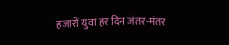हजारों युवा हर दिन जंतर-मंतर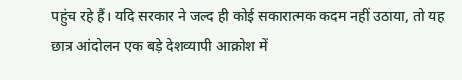पहुंच रहे हैं। यदि सरकार ने जल्द ही कोई सकारात्मक कदम नहीं उठाया, तो यह छात्र आंदोलन एक बड़े देशव्यापी आक्रोश में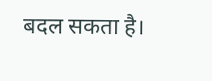बदल सकता है।